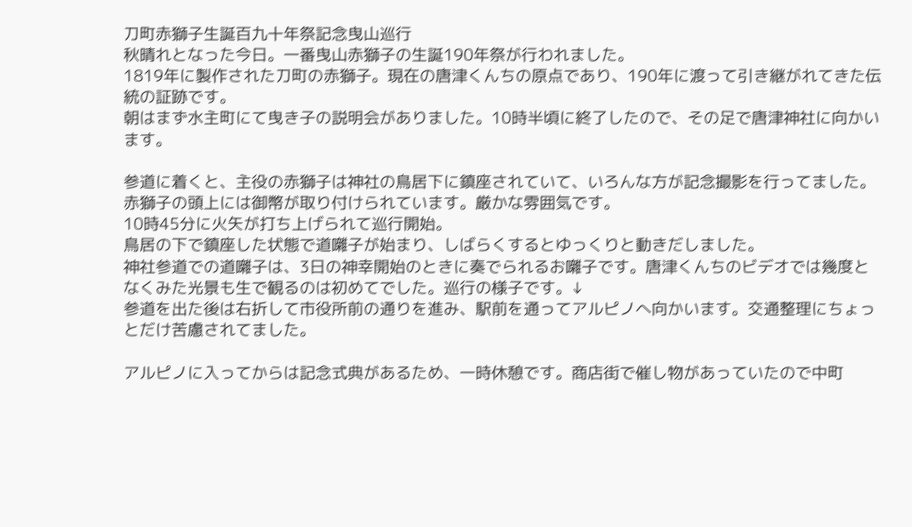刀町赤獅子生誕百九十年祭記念曳山巡行
秋晴れとなった今日。一番曳山赤獅子の生誕190年祭が行われました。
1819年に製作された刀町の赤獅子。現在の唐津くんちの原点であり、190年に渡って引き継がれてきた伝統の証跡です。
朝はまず水主町にて曳き子の説明会がありました。10時半頃に終了したので、その足で唐津神社に向かいます。

参道に着くと、主役の赤獅子は神社の鳥居下に鎮座されていて、いろんな方が記念撮影を行ってました。赤獅子の頭上には御幣が取り付けられています。厳かな雰囲気です。
10時45分に火矢が打ち上げられて巡行開始。
鳥居の下で鎮座した状態で道囃子が始まり、しばらくするとゆっくりと動きだしました。
神社参道での道囃子は、3日の神幸開始のときに奏でられるお囃子です。唐津くんちのビデオでは幾度となくみた光景も生で観るのは初めてでした。巡行の様子です。↓
参道を出た後は右折して市役所前の通りを進み、駅前を通ってアルピノへ向かいます。交通整理にちょっとだけ苦慮されてました。

アルピノに入ってからは記念式典があるため、一時休憩です。商店街で催し物があっていたので中町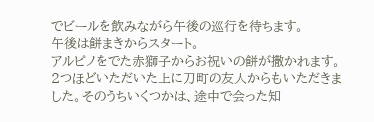でビールを飲みながら午後の巡行を待ちます。
午後は餅まきからスタート。
アルピノをでた赤獅子からお祝いの餅が撒かれます。2つほどいただいた上に刀町の友人からもいただきました。そのうちいくつかは、途中で会った知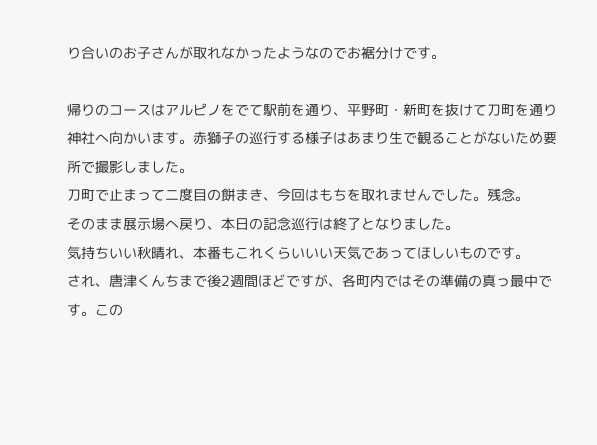り合いのお子さんが取れなかったようなのでお裾分けです。

帰りのコースはアルピノをでて駅前を通り、平野町・新町を抜けて刀町を通り神社へ向かいます。赤獅子の巡行する様子はあまり生で観ることがないため要所で撮影しました。
刀町で止まって二度目の餅まき、今回はもちを取れませんでした。残念。
そのまま展示場へ戻り、本日の記念巡行は終了となりました。
気持ちいい秋晴れ、本番もこれくらいいい天気であってほしいものです。
され、唐津くんちまで後2週間ほどですが、各町内ではその準備の真っ最中です。この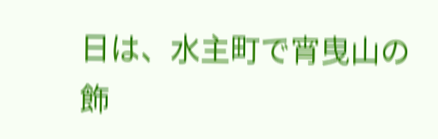日は、水主町で宵曳山の飾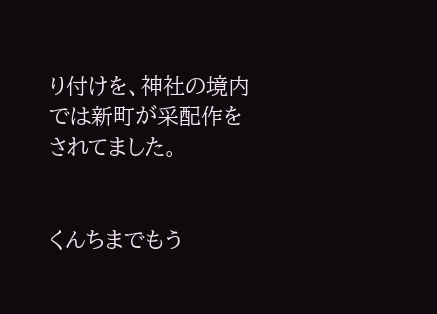り付けを、神社の境内では新町が采配作をされてました。


くんちまでもう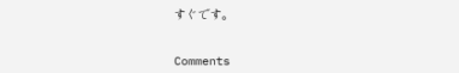すぐです。


Comments